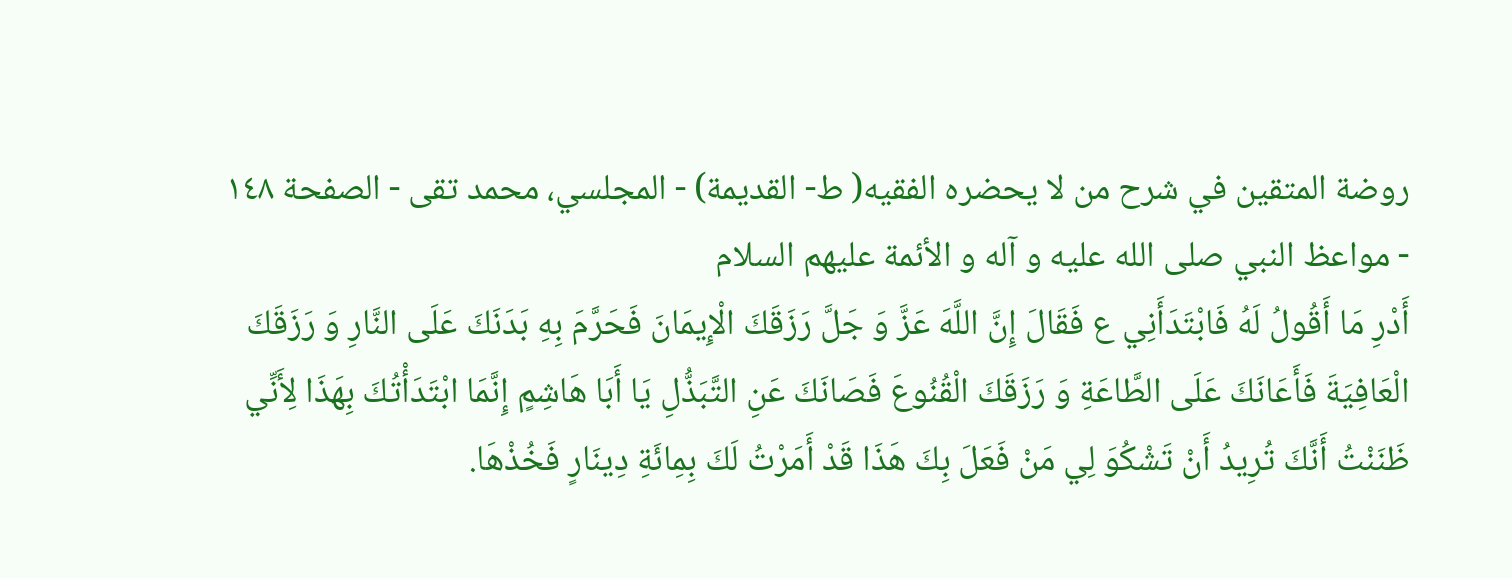روضة المتقين في شرح من لا يحضره الفقيه( ط- القديمة) - المجلسي، محمد تقى - الصفحة ١٤٨ - مواعظ النبي صلى الله عليه و آله و الأئمة عليهم السلام
أَدْرِ مَا أَقُولُ لَهُ فَابْتَدَأَنِي ع فَقَالَ إِنَّ اللَّهَ عَزَّ وَ جَلَّ رَزَقَكَ الْإِيمَانَ فَحَرَّمَ بِهِ بَدَنَكَ عَلَى النَّارِ وَ رَزَقَكَ الْعَافِيَةَ فَأَعَانَكَ عَلَى الطَّاعَةِ وَ رَزَقَكَ الْقُنُوعَ فَصَانَكَ عَنِ التَّبَذُّلِ يَا أَبَا هَاشِمٍ إِنَّمَا ابْتَدَأْتُكَ بِهَذَا لِأَنِّي ظَنَنْتُ أَنَّكَ تُرِيدُ أَنْ تَشْكُوَ لِي مَنْ فَعَلَ بِكَ هَذَا قَدْ أَمَرْتُ لَكَ بِمِائَةِ دِينَارٍ فَخُذْهَا.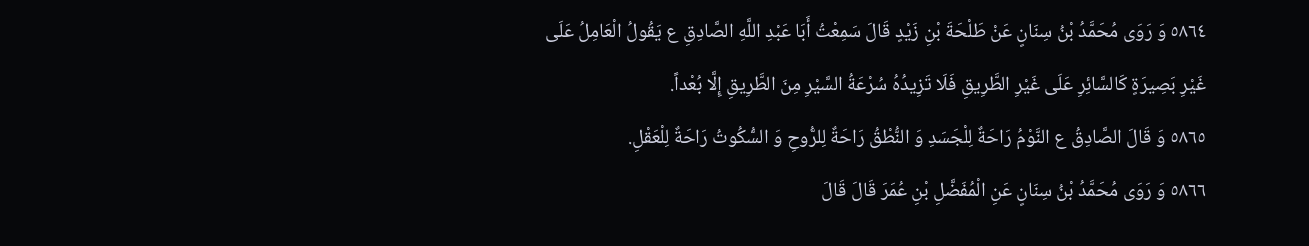٥٨٦٤ وَ رَوَى مُحَمَّدُ بْنُ سِنَانٍ عَنْ طَلْحَةَ بْنِ زَيْدٍ قَالَ سَمِعْتُ أَبَا عَبْدِ اللَّهِ الصَّادِقِ ع يَقُولُ الْعَامِلُ عَلَى غَيْرِ بَصِيرَةٍ كَالسَّائِرِ عَلَى غَيْرِ الطَّرِيقِ فَلَا تَزِيدُهُ سُرْعَةُ السَّيْرِ مِنَ الطَّرِيقِ إِلَّا بُعْداً.
٥٨٦٥ وَ قَالَ الصَّادِقُ ع النَّوْمُ رَاحَةٌ لِلْجَسَدِ وَ النُّطْقُ رَاحَةٌ لِلرُّوحِ وَ السُّكُوتُ رَاحَةٌ لِلْعَقْلِ.
٥٨٦٦ وَ رَوَى مُحَمَّدُ بْنُ سِنَانٍ عَنِ الْمُفَضَّلِ بْنِ عُمَرَ قَالَ قَالَ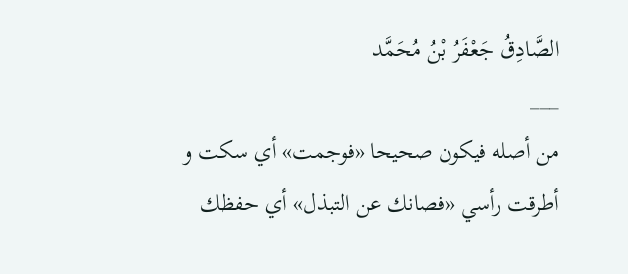الصَّادِقُ جَعْفَرُ بْنُ مُحَمَّد
___
من أصله فيكون صحيحا «فوجمت» أي سكت و أطرقت رأسي «فصانك عن التبذل» أي حفظك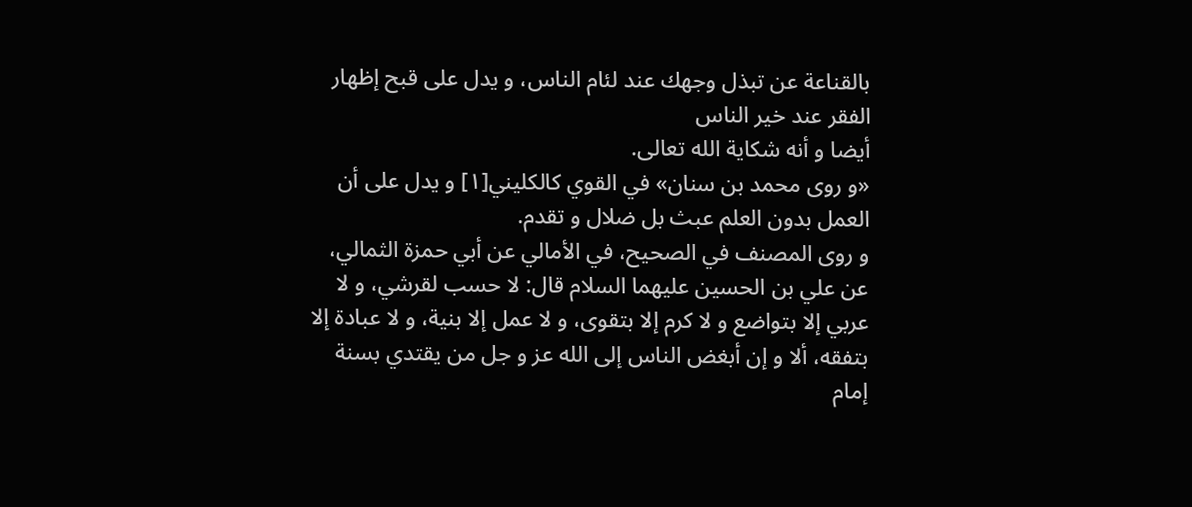بالقناعة عن تبذل وجهك عند لئام الناس، و يدل على قبح إظهار الفقر عند خير الناس
أيضا و أنه شكاية الله تعالى.
«و روى محمد بن سنان» في القوي كالكليني[١] و يدل على أن العمل بدون العلم عبث بل ضلال و تقدم.
و روى المصنف في الصحيح، في الأمالي عن أبي حمزة الثمالي، عن علي بن الحسين عليهما السلام قال: لا حسب لقرشي، و لا عربي إلا بتواضع و لا كرم إلا بتقوى، و لا عمل إلا بنية، و لا عبادة إلا بتفقه، ألا و إن أبغض الناس إلى الله عز و جل من يقتدي بسنة إمام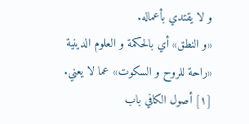و لا يقتدي بأعماله.
«و النطق» أي بالحكمة و العلوم الدينية «راحة للروح و السكوت» عما لا يعني.
[١] أصول الكافي باب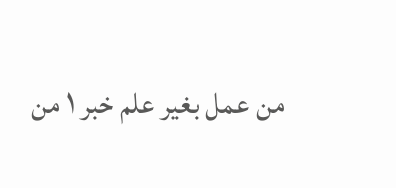من عمل بغير علم خبر ١ من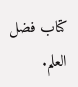كتاب فضل العلم.